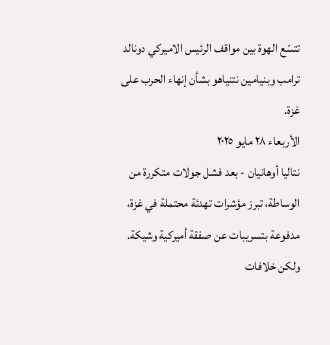تتسّع الهوة بين مواقف الرئيس الاميركي دونالد ترامب وبنيامين نتنياهو بشأن إنهاء الحرب على غزة.
الأربعاء ٢٨ مايو ٢٠٢٥
نتاليا أوهانيان - بعد فشل جولات متكررة من الوساطة، تبرز مؤشرات تهدئة محتملة في غزة، مدفوعة بتسريبات عن صفقة أميركية وشيكة. ولكن خلافات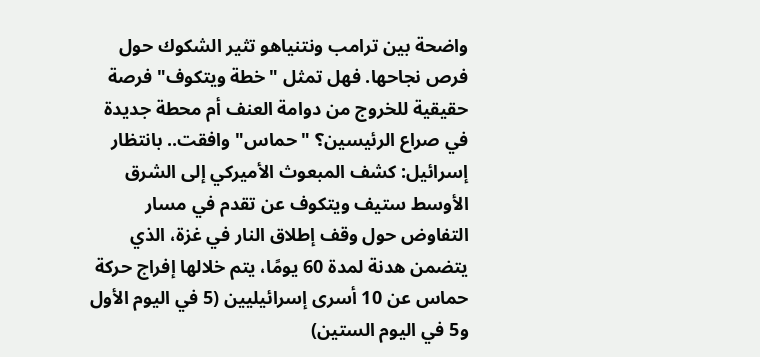واضحة بين ترامب ونتنياهو تثير الشكوك حول فرص نجاحها. فهل تمثل "خطة ويتكوف" فرصة حقيقية للخروج من دوامة العنف أم محطة جديدة في صراع الرئيسين؟ "حماس" وافقت.. بانتظار إسرائيل: كشف المبعوث الأميركي إلى الشرق الأوسط ستيف ويتكوف عن تقدم في مسار التفاوض حول وقف إطلاق النار في غزة، الذي يتضمن هدنة لمدة 60 يومًا، يتم خلالها إفراج حركة حماس عن 10 أسرى إسرائيليين (5 في اليوم الأول و5 في اليوم الستين)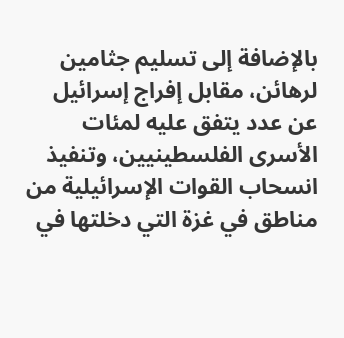بالإضافة إلى تسليم جثامين لرهائن، مقابل إفراج إسرائيل عن عدد يتفق عليه لمئات الأسرى الفلسطينيين، وتنفيذ انسحاب القوات الإسرائيلية من مناطق في غزة التي دخلتها في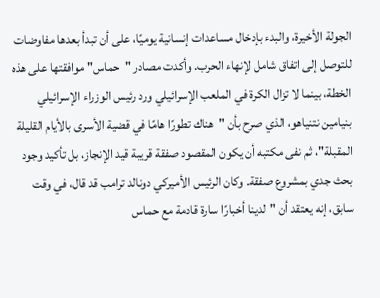الجولة الأخيرة، والبدء بإدخال مساعدات إنسانية يوميًا، على أن تبدأ بعدها مفاوضات للتوصل إلى اتفاق شامل لإنهاء الحرب. وأكدت مصادر "حماس" موافقتها على هذه الخطة، بينما لا تزال الكرة في الملعب الإسرائيلي ورد رئيس الوزراء الإسرائيلي بنيامين نتنياهو، الذي صرح بأن "هناك تطورًا هامًا في قضية الأسرى بالأيام القليلة المقبلة"، ثم نفى مكتبه أن يكون المقصود صفقة قريبة قيد الإنجاز، بل تأكيد وجود بحث جدي بمشروع صفقة. وكان الرئيس الأميركي دونالد ترامب قد قال، في وقت سابق، إنه يعتقد أن "لدينا أخبارًا سارة قادمة مع حماس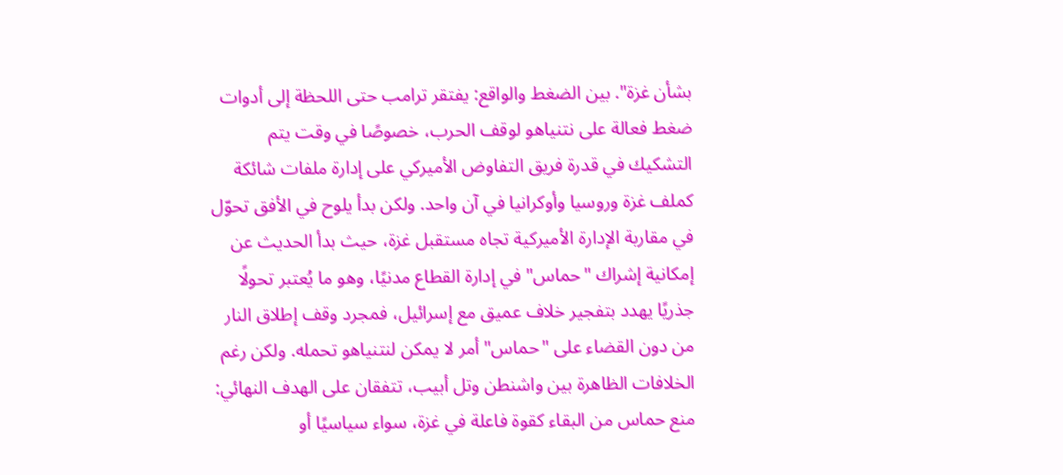بشأن غزة". بين الضغط والواقع: يفتقر ترامب حتى اللحظة إلى أدوات ضغط فعالة على نتنياهو لوقف الحرب، خصوصًا في وقت يتم التشكيك في قدرة فريق التفاوض الأميركي على إدارة ملفات شائكة كملف غزة وروسيا وأوكرانيا في آن واحد. ولكن بدأ يلوح في الأفق تحوّل في مقاربة الإدارة الأميركية تجاه مستقبل غزة، حيث بدأ الحديث عن إمكانية إشراك "حماس" في إدارة القطاع مدنيًا، وهو ما يُعتبر تحولًا جذريًا يهدد بتفجير خلاف عميق مع إسرائيل، فمجرد وقف إطلاق النار من دون القضاء على "حماس" أمر لا يمكن لنتنياهو تحمله. ولكن رغم الخلافات الظاهرة بين واشنطن وتل أبيب، تتفقان على الهدف النهائي: منع حماس من البقاء كقوة فاعلة في غزة، سواء سياسيًا أو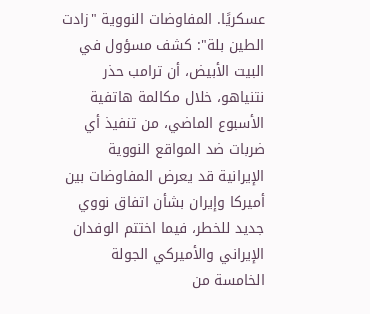عسكريًا. المفاوضات النووية "زادت الطين بلة": كشف مسؤول في البيت الأبيض، أن ترامب حذر نتنياهو، خلال مكالمة هاتفية الأسبوع الماضي، من تنفيذ أي ضربات ضد المواقع النووية الإيرانية قد يعرض المفاوضات بين أميركا وإيران بشأن اتفاق نووي جديد للخطر، فيما اختتم الوفدان الإيراني والأميركي الجولة الخامسة من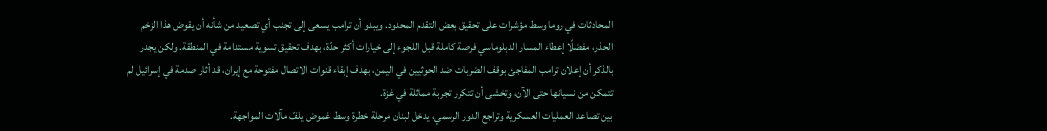المحادثات في روما وسط مؤشرات على تحقيق بعض التقدم المحدود. ويبدو أن ترامب يسعى إلى تجنب أي تصعيد من شأنه أن يقوض هذا الزخم الحذر، مفضلًا إعطاء المسار الدبلوماسي فرصة كاملة قبل اللجوء إلى خيارات أكثر حدّة، بهدف تحقيق تسوية مستدامة في المنطقة. ولكن يجدر بالذكر أن إعلان ترامب المفاجئ بوقف الضربات ضد الحوثيين في اليمن، بهدف إبقاء قنوات الاتصال مفتوحة مع إيران، قد أثار صدمة في إسرائيل لم تتمكن من نسيانها حتى الآن، وتخشى أن تتكرر تجربة مماثلة في غزة.
بين تصاعد العمليات العسكرية وتراجع الدور الرسمي، يدخل لبنان مرحلة خطرة وسط غموض يلفّ مآلات المواجهة.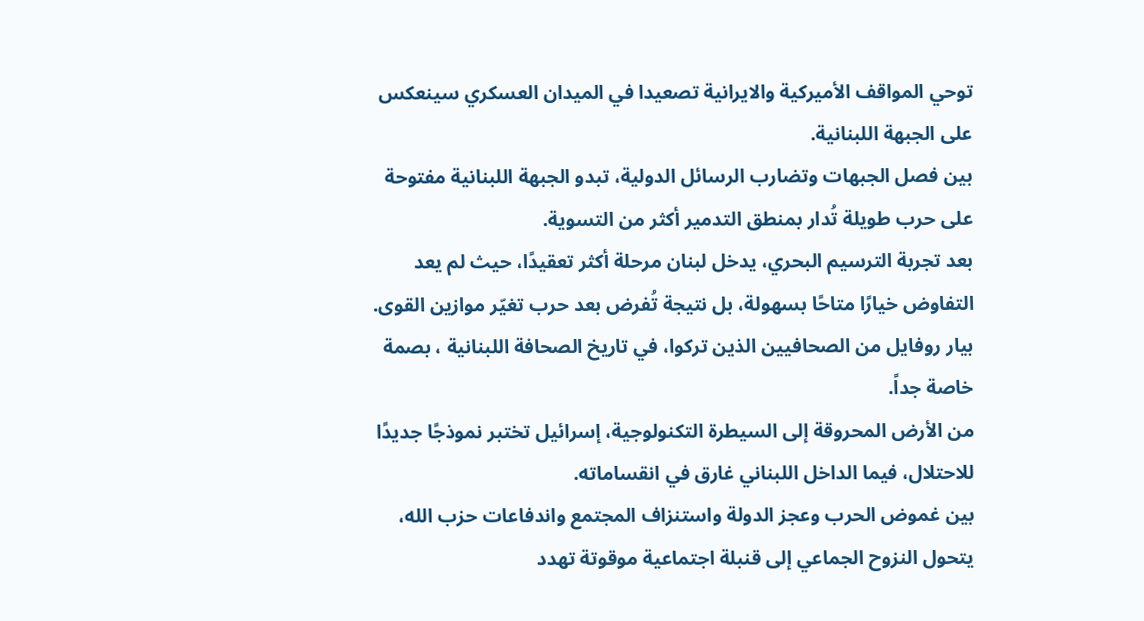توحي المواقف الأميركية والايرانية تصعيدا في الميدان العسكري سينعكس على الجبهة اللبنانية.
بين فصل الجبهات وتضارب الرسائل الدولية، تبدو الجبهة اللبنانية مفتوحة على حرب طويلة تُدار بمنطق التدمير أكثر من التسوية.
بعد تجربة الترسيم البحري، يدخل لبنان مرحلة أكثر تعقيدًا، حيث لم يعد التفاوض خيارًا متاحًا بسهولة، بل نتيجة تُفرض بعد حرب تغيّر موازين القوى.
بيار روفايل من الصحافيين الذين تركوا، في تاريخ الصحافة اللبنانية ، بصمة خاصة جداً.
من الأرض المحروقة إلى السيطرة التكنولوجية، إسرائيل تختبر نموذجًا جديدًا للاحتلال، فيما الداخل اللبناني غارق في انقساماته.
بين غموض الحرب وعجز الدولة واستنزاف المجتمع واندفاعات حزب الله، يتحول النزوح الجماعي إلى قنبلة اجتماعية موقوتة تهدد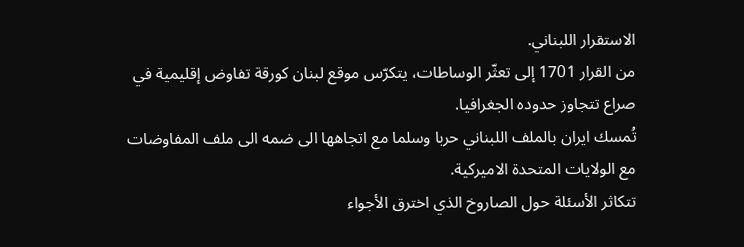الاستقرار اللبناني.
من القرار 1701 إلى تعثّر الوساطات، يتكرّس موقع لبنان كورقة تفاوض إقليمية في صراع تتجاوز حدوده الجغرافيا.
تُمسك ايران بالملف اللبناني حربا وسلما مع اتجاهها الى ضمه الى ملف المفاوضات مع الولايات المتحدة الاميركية.
تتكاثر الأسئلة حول الصاروخ الذي اخترق الأجواء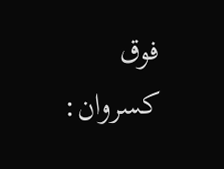فوق كسروان: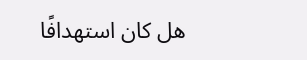هل كان استهدافًا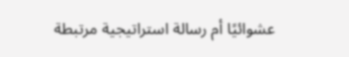عشوائيًا أم رسالة استراتيجية مرتبطة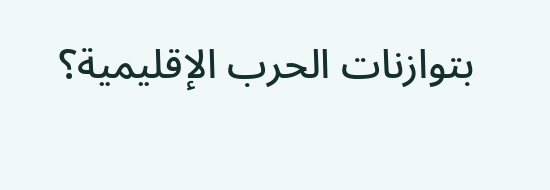بتوازنات الحرب الإقليمية؟